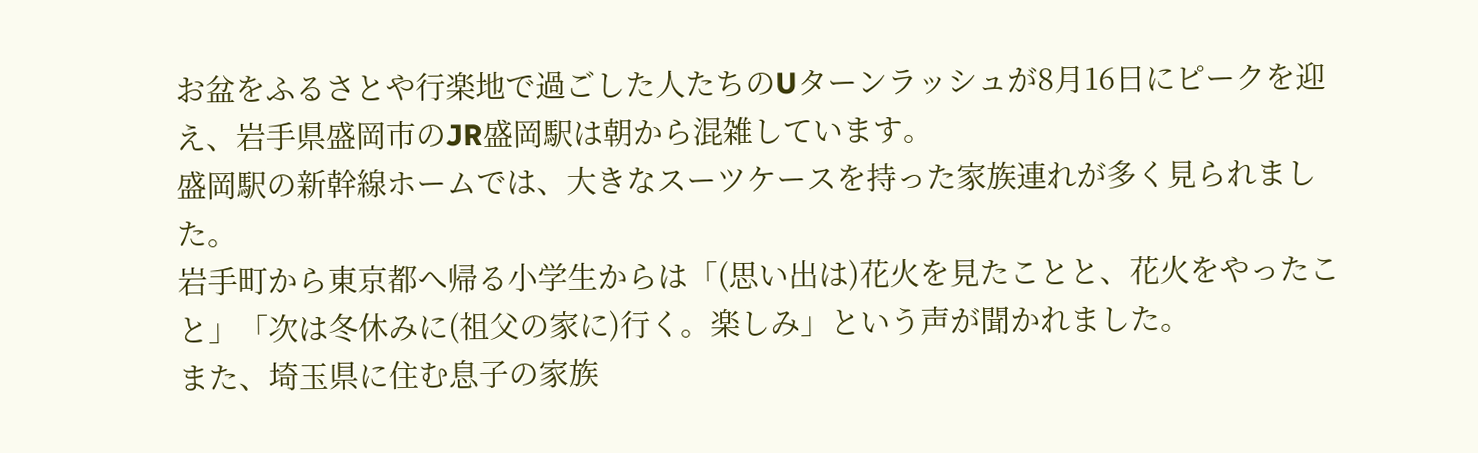お盆をふるさとや行楽地で過ごした人たちのUターンラッシュが8月16日にピークを迎え、岩手県盛岡市のJR盛岡駅は朝から混雑しています。
盛岡駅の新幹線ホームでは、大きなスーツケースを持った家族連れが多く見られました。
岩手町から東京都へ帰る小学生からは「(思い出は)花火を見たことと、花火をやったこと」「次は冬休みに(祖父の家に)行く。楽しみ」という声が聞かれました。
また、埼玉県に住む息子の家族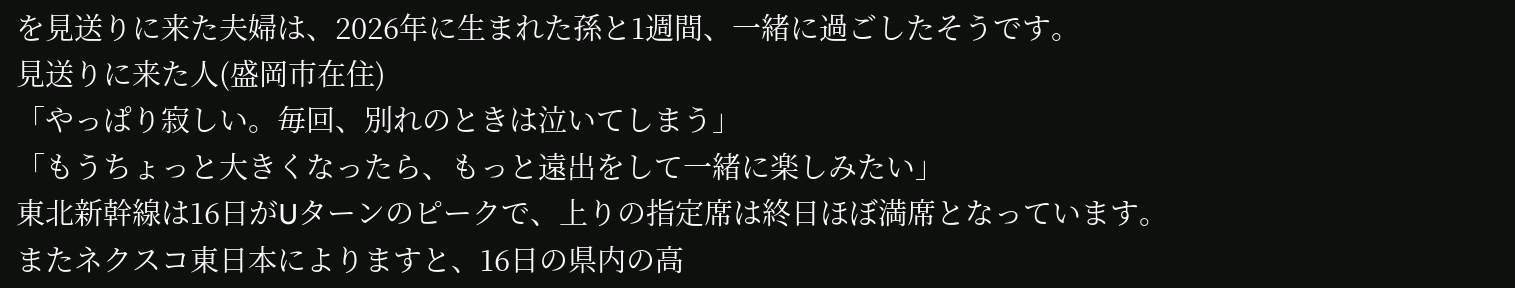を見送りに来た夫婦は、2026年に生まれた孫と1週間、一緒に過ごしたそうです。
見送りに来た人(盛岡市在住)
「やっぱり寂しい。毎回、別れのときは泣いてしまう」
「もうちょっと大きくなったら、もっと遠出をして一緒に楽しみたい」
東北新幹線は16日がUターンのピークで、上りの指定席は終日ほぼ満席となっています。
またネクスコ東日本によりますと、16日の県内の高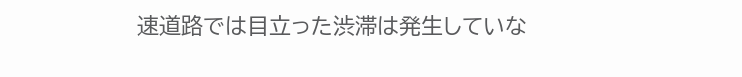速道路では目立った渋滞は発生していな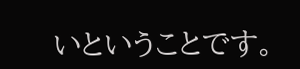いということです。